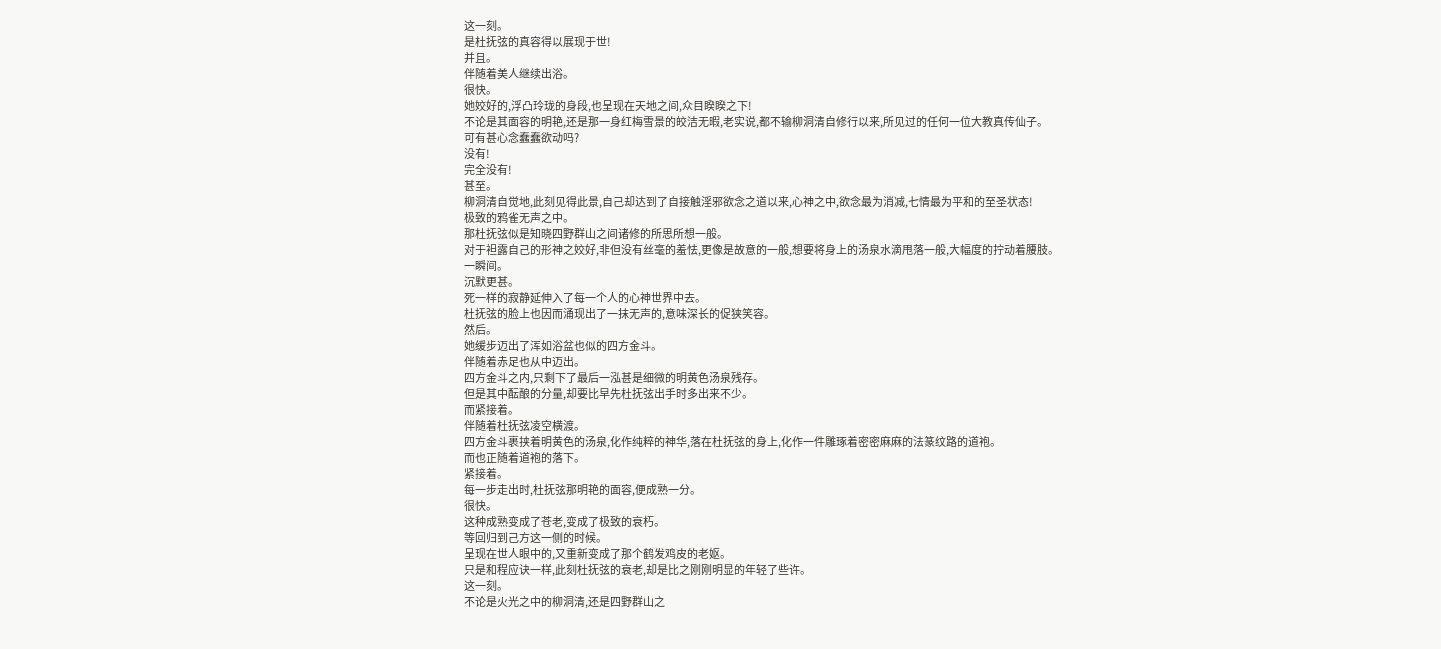这一刻。
是杜抚弦的真容得以展现于世!
并且。
伴随着美人继续出浴。
很快。
她姣好的,浮凸玲珑的身段,也呈现在天地之间,众目睽睽之下!
不论是其面容的明艳,还是那一身红梅雪景的皎洁无暇,老实说,都不输柳洞清自修行以来,所见过的任何一位大教真传仙子。
可有甚心念蠢蠢欲动吗?
没有!
完全没有!
甚至。
柳洞清自觉地,此刻见得此景,自己却达到了自接触淫邪欲念之道以来,心神之中,欲念最为消减,七情最为平和的至圣状态!
极致的鸦雀无声之中。
那杜抚弦似是知晓四野群山之间诸修的所思所想一般。
对于袒露自己的形神之姣好,非但没有丝毫的羞怯,更像是故意的一般,想要将身上的汤泉水滴甩落一般,大幅度的拧动着腰肢。
一瞬间。
沉默更甚。
死一样的寂静延伸入了每一个人的心神世界中去。
杜抚弦的脸上也因而涌现出了一抹无声的,意味深长的促狭笑容。
然后。
她缓步迈出了浑如浴盆也似的四方金斗。
伴随着赤足也从中迈出。
四方金斗之内,只剩下了最后一泓甚是细微的明黄色汤泉残存。
但是其中酝酿的分量,却要比早先杜抚弦出手时多出来不少。
而紧接着。
伴随着杜抚弦凌空横渡。
四方金斗裹挟着明黄色的汤泉,化作纯粹的神华,落在杜抚弦的身上,化作一件雕琢着密密麻麻的法篆纹路的道袍。
而也正随着道袍的落下。
紧接着。
每一步走出时,杜抚弦那明艳的面容,便成熟一分。
很快。
这种成熟变成了苍老,变成了极致的衰朽。
等回归到己方这一侧的时候。
呈现在世人眼中的,又重新变成了那个鹤发鸡皮的老妪。
只是和程应诀一样,此刻杜抚弦的衰老,却是比之刚刚明显的年轻了些许。
这一刻。
不论是火光之中的柳洞清,还是四野群山之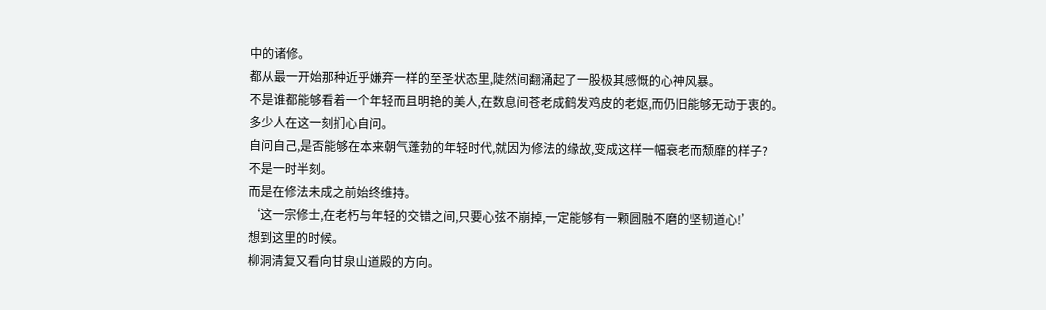中的诸修。
都从最一开始那种近乎嫌弃一样的至圣状态里,陡然间翻涌起了一股极其感慨的心神风暴。
不是谁都能够看着一个年轻而且明艳的美人,在数息间苍老成鹤发鸡皮的老妪,而仍旧能够无动于衷的。
多少人在这一刻扪心自问。
自问自己,是否能够在本来朝气蓬勃的年轻时代,就因为修法的缘故,变成这样一幅衰老而颓靡的样子?
不是一时半刻。
而是在修法未成之前始终维持。
‘这一宗修士,在老朽与年轻的交错之间,只要心弦不崩掉,一定能够有一颗圆融不磨的坚韧道心!’
想到这里的时候。
柳洞清复又看向甘泉山道殿的方向。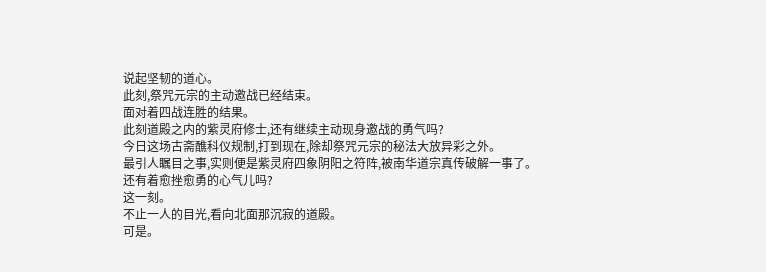说起坚韧的道心。
此刻,祭咒元宗的主动邀战已经结束。
面对着四战连胜的结果。
此刻道殿之内的紫灵府修士,还有继续主动现身邀战的勇气吗?
今日这场古斋醮科仪规制,打到现在,除却祭咒元宗的秘法大放异彩之外。
最引人瞩目之事,实则便是紫灵府四象阴阳之符阵,被南华道宗真传破解一事了。
还有着愈挫愈勇的心气儿吗?
这一刻。
不止一人的目光,看向北面那沉寂的道殿。
可是。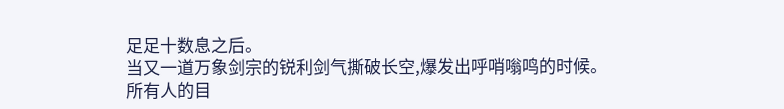足足十数息之后。
当又一道万象剑宗的锐利剑气撕破长空,爆发出呼哨嗡鸣的时候。
所有人的目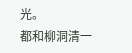光。
都和柳洞清一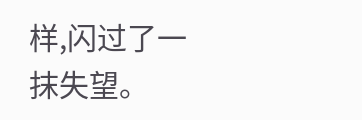样,闪过了一抹失望。